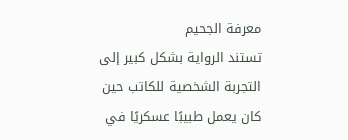معرفة الجحيم
تستند الرواية بشكل كبير إلى التجربة الشخصية للكاتب حين كان يعمل طبيبًا عسكريًا في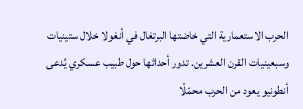الحرب الاستعمارية التي خاضتها البرتغال في أنغولا خلال ستينيات وسبعينيات القرن العشرين. تدور أحداثها حول طبيب عسكري يُدعى أنطونيو يعود من الحرب محمّلًا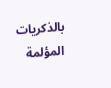بالذكريات المؤلمة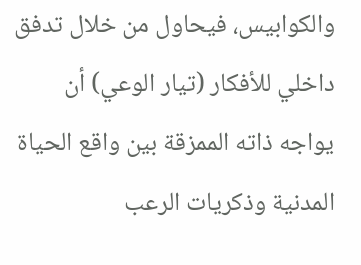والكوابيس، فيحاول من خلال تدفق داخلي للأفكار (تيار الوعي) أن يواجه ذاته الممزقة بين واقع الحياة المدنية وذكريات الرعب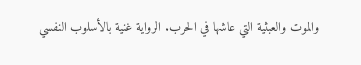والموت والعبثية التي عاشها في الحرب. الرواية غنية بالأسلوب النفسي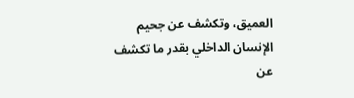العميق، وتكشف عن جحيم الإنسان الداخلي بقدر ما تكشف عن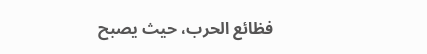فظائع الحرب، حيث يصبح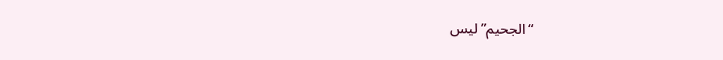“الجحيم” ليس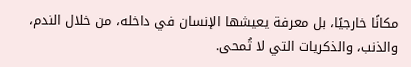مكانًا خارجيًا، بل معرفة يعيشها الإنسان في داخله، من خلال الندم، والذنب، والذكريات التي لا تُمحى.